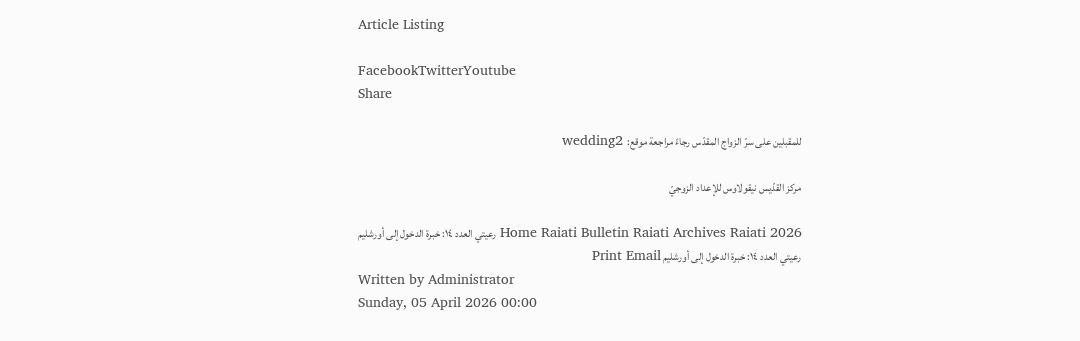Article Listing

FacebookTwitterYoutube
Share

للمقبلين على سرّ الزواج المقدّس رجاءً مراجعة موقع:  wedding2

مركز القدّيس نيقولاوس للإعداد الزوجيّ

Home Raiati Bulletin Raiati Archives Raiati 2026 رعيتي العدد ١٤: خبرة الدخول إلى أورشليم
رعيتي العدد ١٤: خبرة الدخول إلى أورشليم Print Email
Written by Administrator
Sunday, 05 April 2026 00:00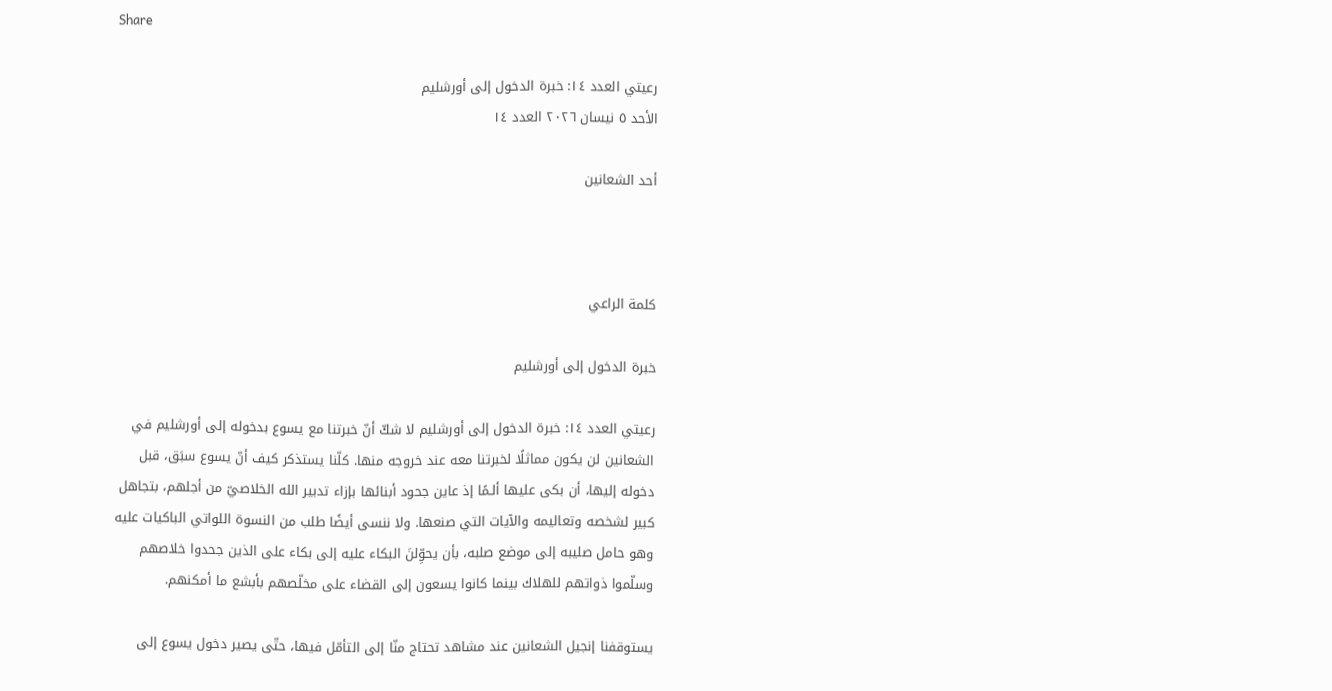Share

رعيتي العدد ١٤: خبرة الدخول إلى أورشليم
الأحد ٥ نيسان ٢٠٢٦ العدد ١٤

أحد الشعانين



كلمة الراعي

خبرة الدخول إلى أورشليم

رعيتي العدد ١٤: خبرة الدخول إلى أورشليم لا شكّ أنّ خبرتنا مع يسوع بدخوله إلى أورشليم في الشعانين لن يكون مماثلًا لخبرتنا معه عند خروجه منها. كلّنا يستذكر كيف أنّ يسوع سبَق، قبل دخوله إليها، أن بكى عليها ألـمًا إذ عاين جحود أبنائها بإزاء تدبير الله الخلاصيّ من أجلهم، بتجاهل كبير لشخصه وتعاليمه والآيات التي صنعها. ولا ننسى أيضًا طلب من النسوة اللواتي الباكيات عليه وهو حامل صليبه إلى موضع صلبه، بأن يحوِّلنَ البكاء عليه إلى بكاء على الذين جحدوا خلاصهم وسلّموا ذواتهم للهلاك بينما كانوا يسعون إلى القضاء على مخلّصهم بأبشع ما أمكنهم.

يستوقفنا إنجيل الشعانين عند مشاهد تحتاج منّا إلى التأمّل فيها، حتّى يصير دخول يسوع إلى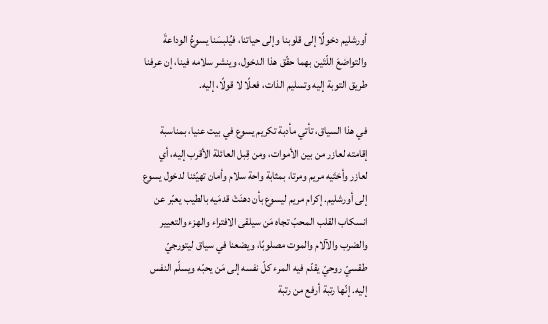أورشليم دخولًا إلى قلوبنا وإلى حياتنا، فيُلبسَنا يسوعُ الوداعةَ والتواضعَ اللّتَين بهما حقّق هذا الدخول، وينشر سلامه فينا، إن عرفنا طريق التوبة إليه وتسليم الذات، فعلًا لا قولًا، إليه.

في هذا السياق، تأتي مأدبة تكريم يسوع في بيت عنيا، بمناسبة إقامته لعازر من بين الأموات، ومن قِبل العائلة الأقرب إليه، أي لعازر وأختَيه مريم ومرتا، بمثابة واحة سلام وأمان تهيّئنا لدخول يسوع إلى أورشليم. إكرام مريم ليسوع بأن دهنَتْ قدمَيه بالطيب يعبّر عن انسكاب القلب المحبّ تجاه مَن سيلقى الافتراء والهزء والتعيير والضرب والآلام والموت مصلوبًا، ويضعنا في سياق ليتورجيّ طقسيّ روحيّ يقدّم فيه المرء كلّ نفسه إلى مَن يحبّه ويسلّم النفس إليه. إنّها رتبة أرفع من رتبة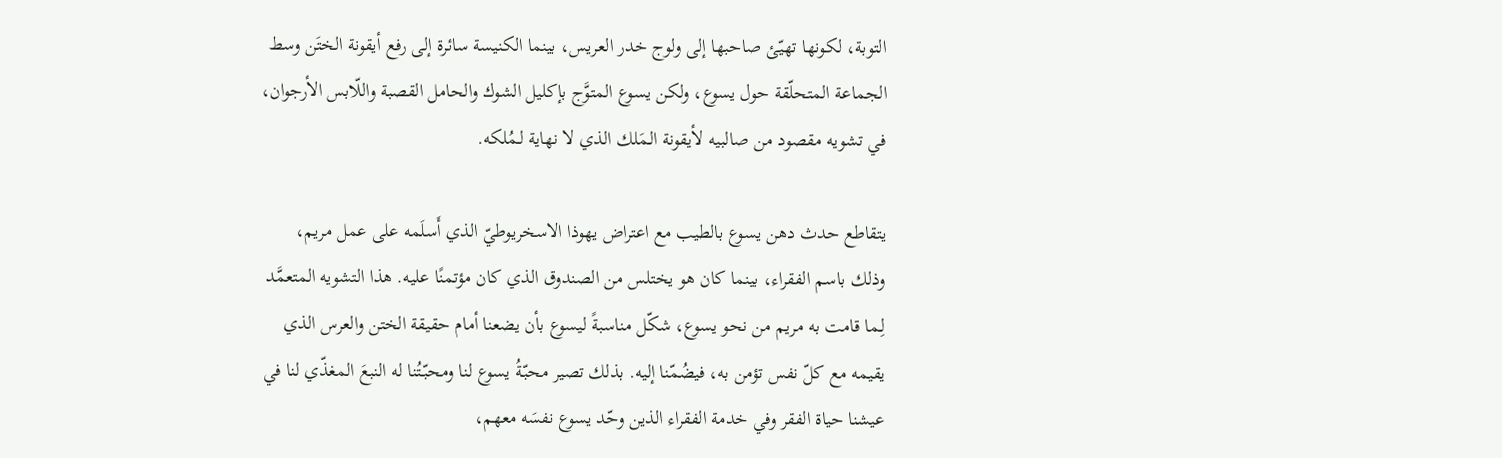التوبة، لكونها تهيّئ صاحبها إلى ولوج خدر العريس، بينما الكنيسة سائرة إلى رفع أيقونة الختَن وسط الجماعة المتحلّقة حول يسوع، ولكن يسوع المتوَّج بإكليل الشوك والحامل القصبة واللّابس الأرجوان، في تشويه مقصود من صالبيه لأيقونة الـمَلك الذي لا نهاية لـمُلكه.

يتقاطع حدث دهن يسوع بالطيب مع اعتراض يهوذا الاسخريوطيّ الذي أَسلَمه على عمل مريم، وذلك باسم الفقراء، بينما كان هو يختلس من الصندوق الذي كان مؤتمنًا عليه. هذا التشويه المتعمَّد لِـما قامت به مريم من نحو يسوع، شكّل مناسبةً ليسوع بأن يضعنا أمام حقيقة الختن والعرس الذي يقيمه مع كلّ نفس تؤمن به، فيضُمّنا إليه. بذلك تصير محبّةُ يسوع لنا ومحبّتُنا له النبعَ المغذّي لنا في عيشنا حياة الفقر وفي خدمة الفقراء الذين وحّد يسوع نفسَه معهم،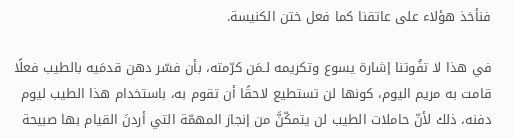فنأخذ هؤلاء على عاتقنا كما فعل ختن الكنيسة.

في هذا لا تفُوتنا إشارة يسوع وتكريمه لـمَن كرّمته، بأن فسّر دهن قدمَيه بالطيب فعلًا قامت به مريم اليوم، كونها لن تستطيع لاحقًا أن تقوم به، باستخدام هذا الطيب ليوم دفنه، ذلك لأنّ حاملات الطيب لن يتمكّنَّ من إنجاز المهمّة التي أردنَ القيام بها صبيحة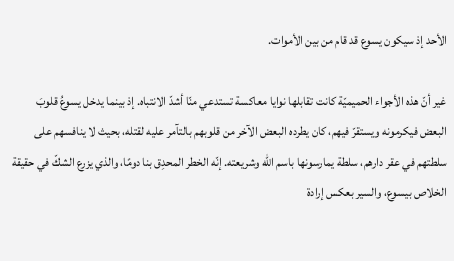الأحد إذ سيكون يسوع قد قام من بين الأموات.

غير أنّ هذه الأجواء الحميميّة كانت تقابلها نوايا معاكسة تستدعي منّا أشدّ الانتباه. إذ بينما يدخل يسوعُ قلوبَ البعض فيكرمونه ويستقرّ فيهم، كان يطرده البعض الآخر من قلوبهم بالتآمر عليه لقتله، بحيث لا ينافسهم على سلطتهم في عقر دارهم، سلطة يمارسونها باسم الله وشريعته. إنّه الخطر المحدِق بنا دومًا، والذي يزرع الشكّ في حقيقة الخلاص بيسوع، والسير بعكس إرادة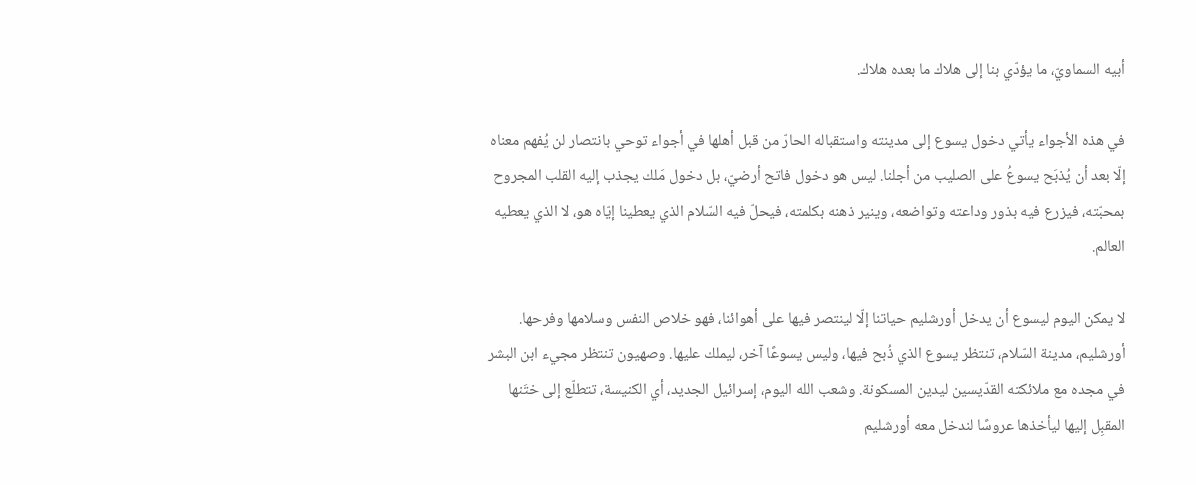أبيه السماويّ، ما يؤدّي بنا إلى هلاك ما بعده هلاك.

في هذه الأجواء يأتي دخول يسوع إلى مدينته واستقباله الحارّ من قبل أهلها في أجواء توحي بانتصار لن يُفهم معناه إلّا بعد أن يُذبَح يسوعُ على الصليب من أجلنا. ليس هو دخول فاتح أرضيّ، بل دخول مَلك يجذب إليه القلب المجروح بمحبّته، فيزرع فيه بذور وداعته وتواضعه، وينير ذهنه بكلمته، فيحلّ فيه السّلام الذي يعطينا إيّاه هو، لا الذي يعطيه العالم.

لا يمكن اليوم ليسوع أن يدخل أورشليم حياتنا إلّا لينتصر فيها على أهوائنا، فهو خلاص النفس وسلامها وفرحها. أورشليم، مدينة السّلام، تنتظر يسوع الذي ذُبح فيها، وليس يسوعًا آخر، ليملك عليها. وصهيون تنتظر مجيء ابن البشر في مجده مع ملائكته القدّيسين ليدين المسكونة. وشعب الله اليوم، إسرائيل الجديد، أي الكنيسة، تتطلّع إلى ختَنها المقبِل إليها ليأخذها عروسًا لندخل معه أورشليم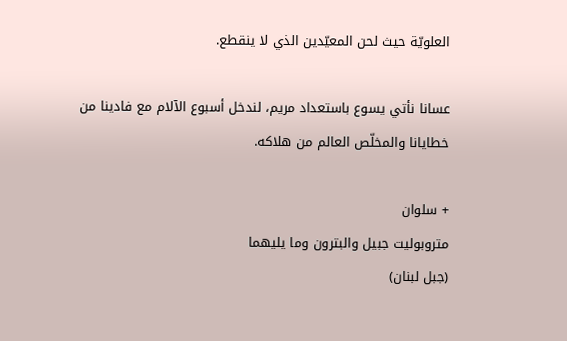العلويّة حيث لحن المعيّدين الذي لا ينقطع.

عسانا نأتي يسوع باستعداد مريم، لندخل أسبوع الآلام مع فادينا من خطايانا والمخلّص العالم من هلاكه.

+ سلوان
متروبوليت جبيل والبترون وما يليهما
(جبل لبنان)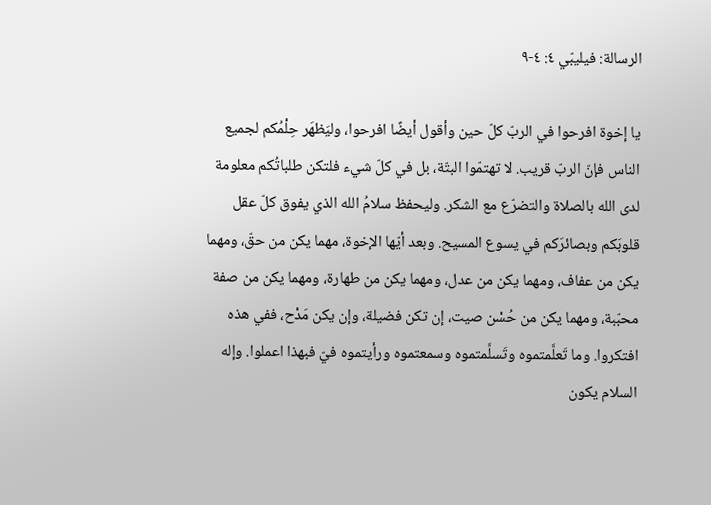الرسالة: فيليبّي ٤: ٤-٩

يا إخوة افرحوا في الربّ كلّ حين وأقول أيضًا افرحوا، وليَظهَر حِلْمُكم لجميع الناس فإنّ الربّ قريب. لا تهتمّوا البتّة، بل في كلّ شيء فلتكن طلباتُكم معلومة لدى الله بالصلاة والتضرّع مع الشكر. وليحفظ سلامُ الله الذي يفوق كلّ عقل قلوبَكم وبصائرَكم في يسوع المسيح. وبعد أيّها الإخوة، مهما يكن من حقّ، ومهما يكن من عفاف، ومهما يكن من عدل، ومهما يكن من طهارة، ومهما يكن من صفة محبّبة، ومهما يكن من حُسْن صيت، إن تكن فضيلة، وإن يكن مَدْح، ففي هذه افتكروا. وما تَعلَّمتموه وتَسلَّمتموه وسمعتموه ورأيتموه فيّ فبهذا اعملوا. وإله السلام يكون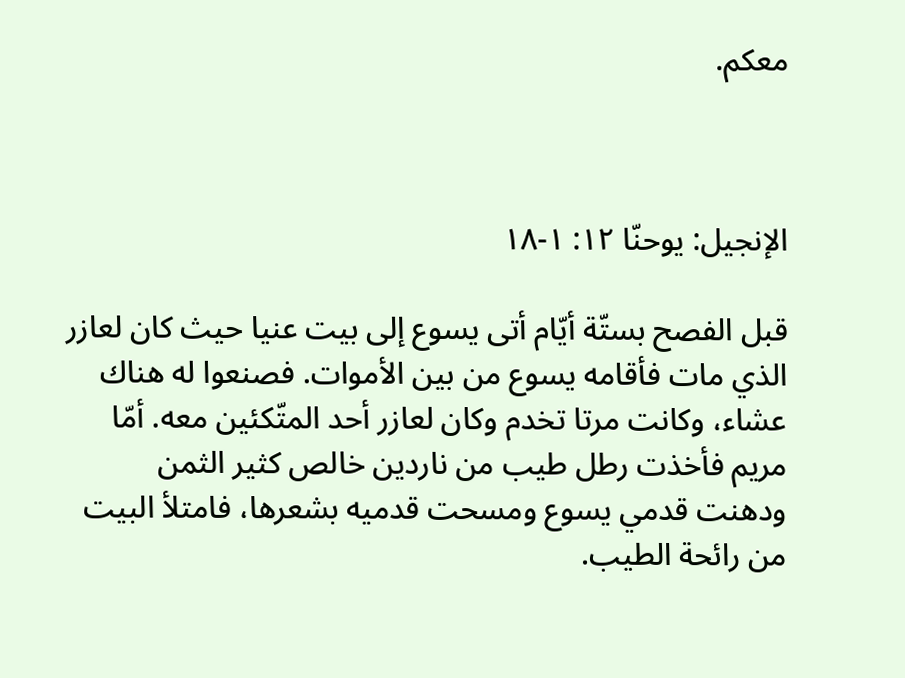معكم.



الإنجيل: يوحنّا ١٢: ١-١٨

قبل الفصح بستّة أيّام أتى يسوع إلى بيت عنيا حيث كان لعازر الذي مات فأقامه يسوع من بين الأموات. فصنعوا له هناك عشاء، وكانت مرتا تخدم وكان لعازر أحد المتّكئين معه. أمّا مريم فأخذت رطل طيب من ناردين خالص كثير الثمن ودهنت قدمي يسوع ومسحت قدميه بشعرها، فامتلأ البيت من رائحة الطيب.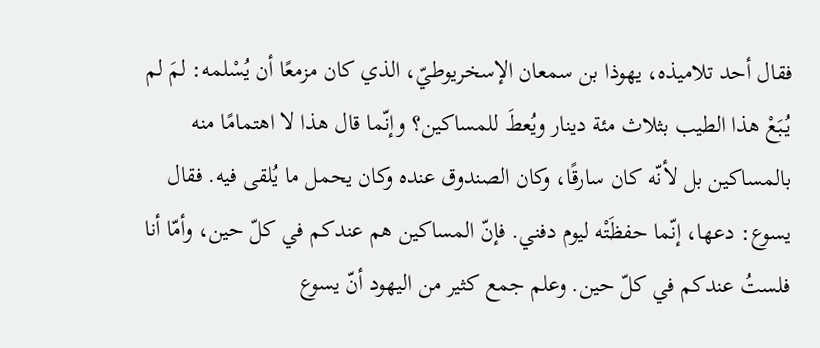فقال أحد تلاميذه، يهوذا بن سمعان الإسخريوطيّ، الذي كان مزمعًا أن يُسْلمه: لمَ لم يُبَعْ هذا الطيب بثلاث مئة دينار ويُعطَ للمساكين؟ وإنّما قال هذا لا اهتمامًا منه بالمساكين بل لأنّه كان سارقًا، وكان الصندوق عنده وكان يحمل ما يُلقى فيه. فقال يسوع: دعها، إنّما حفظَتْه ليوم دفني. فإنّ المساكين هم عندكم في كلّ حين، وأمّا أنا فلستُ عندكم في كلّ حين. وعلم جمع كثير من اليهود أنّ يسوع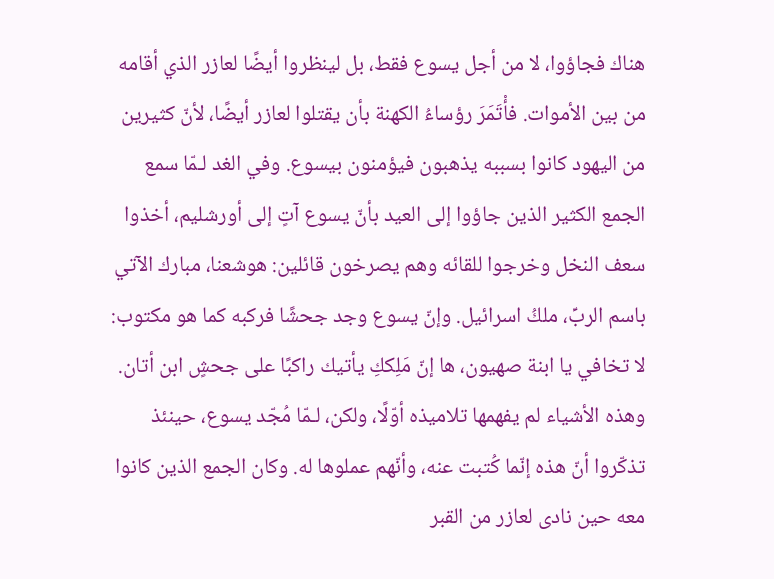هناك فجاؤوا، لا من أجل يسوع فقط، بل لينظروا أيضًا لعازر الذي أقامه من بين الأموات. فأْتَمَرَ رؤساءُ الكهنة بأن يقتلوا لعازر أيضًا، لأنّ كثيرين من اليهود كانوا بسببه يذهبون فيؤمنون بيسوع. وفي الغد لـمّا سمع الجمع الكثير الذين جاؤوا إلى العيد بأنّ يسوع آتٍ إلى أورشليم، أخذوا سعف النخل وخرجوا للقائه وهم يصرخون قائلين: هوشعنا، مبارك الآتي باسم الربِّ، ملكُ اسرائيل. وإنّ يسوع وجد جحشًا فركبه كما هو مكتوب: لا تخافي يا ابنة صهيون، ها إنّ مَلِككِ يأتيك راكبًا على جحشٍ ابن أتان. وهذه الأشياء لم يفهمها تلاميذه أوّلًا، ولكن، لـمّا مُجّد يسوع، حينئذ تذكّروا أنّ هذه إنّما كُتبت عنه، وأنّهم عملوها له. وكان الجمع الذين كانوا معه حين نادى لعازر من القبر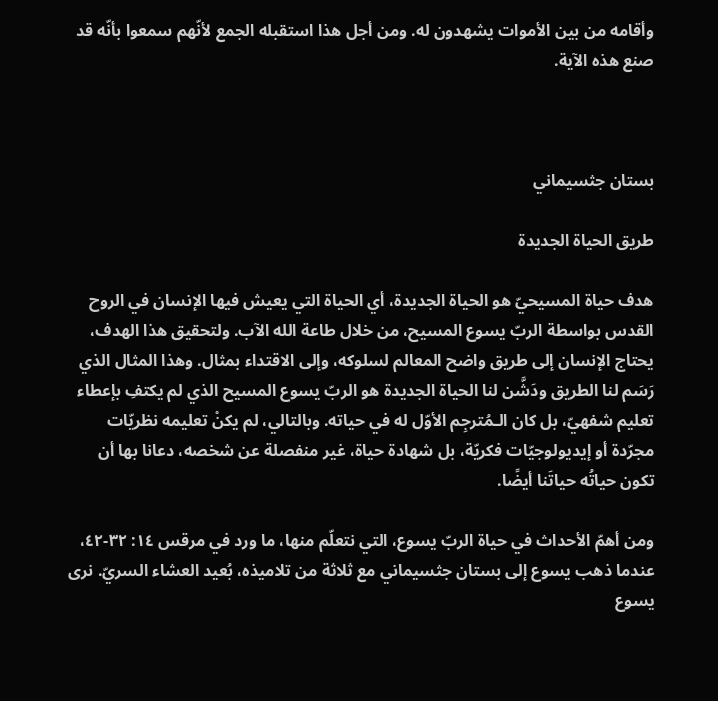وأقامه من بين الأموات يشهدون له. ومن أجل هذا استقبله الجمع لأنّهم سمعوا بأنّه قد صنع هذه الآية.



بستان جثسيماني

طريق الحياة الجديدة

هدف حياة المسيحيّ هو الحياة الجديدة، أي الحياة التي يعيش فيها الإنسان في الروح القدس بواسطة الربّ يسوع المسيح، من خلال طاعة الله الآب. ولتحقيق هذا الهدف، يحتاج الإنسان إلى طريق واضح المعالم لسلوكه، وإلى الاقتداء بمثال. وهذا المثال الذي رَسَم لنا الطريق ودَشَّن لنا الحياة الجديدة هو الربّ يسوع المسيح الذي لم يكتفِ بإعطاء تعليم شفهيّ، بل كان الـمُترجِم الأوّل له في حياته. وبالتالي، لم يكنْ تعليمه نظريّات مجرّدة أو إيديولوجيّات فكريّة، بل شهادة حياة، غير منفصلة عن شخصه، دعانا بها أن تكون حياتُه حياتَنا أيضًا.

ومن أهمّ الأحداث في حياة الربّ يسوع، التي نتعلّم منها، ما ورد في مرقس ١٤: ٣٢-٤٢، عندما ذهب يسوع إلى بستان جثسيماني مع ثلاثة من تلاميذه، بُعيد العشاء السريّ. نرى يسوع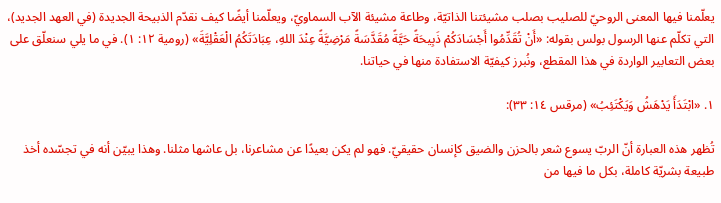يعلّمنا فيها المعنى الروحيّ للصليب بصلب مشيئتنا الذاتيّة، وطاعة مشيئة الآب السماويّ، ويعلّمنا أيضًا كيف نقدّم الذبيحة الجديدة (في العهد الجديد)، التي تكلّم عنها الرسول بولس بقوله: «أَنْ تُقَدِّمُوا أَجْسَادَكُمْ ذَبِيحَةً حَيَّةً مُقَدَّسَةً مَرْضِيَّةً عِنْدَ اللهِ، عِبَادَتَكُمُ الْعَقْلِيَّةَ» (رومية ١٢: ١). في ما يلي سنعلّق على بعض التعابير الواردة في هذا المقطع، ونُبرز كيفيّة الاستفادة منها في حياتنا.

١. «ابْتَدَأَ يَدْهَشُ وَيَكْتَئِبُ» (مرقس ١٤: ٣٣):

تُظهر هذه العبارة أنّ الربّ يسوع شعر بالحزن والضيق كإنسان حقيقيّ. فهو لم يكن بعيدًا عن مشاعرنا، بل عاشها مثلنا. وهذا يبيّن أنه في تجسّده أخذ طبيعة بشريّة كاملة، بكل ما فيها من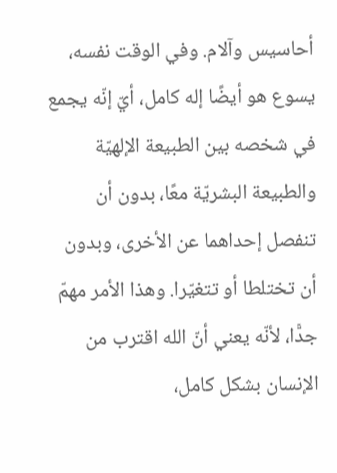أحاسيس وآلام. وفي الوقت نفسه، يسوع هو أيضًا إله كامل، أيّ إنّه يجمع في شخصه بين الطبيعة الإلهيّة والطبيعة البشريّة معًا، بدون أن تنفصل إحداهما عن الأخرى، وبدون أن تختلطا أو تتغيّرا. وهذا الأمر مهمّ جدًّا، لأنّه يعني أنّ الله اقترب من الإنسان بشكل كامل،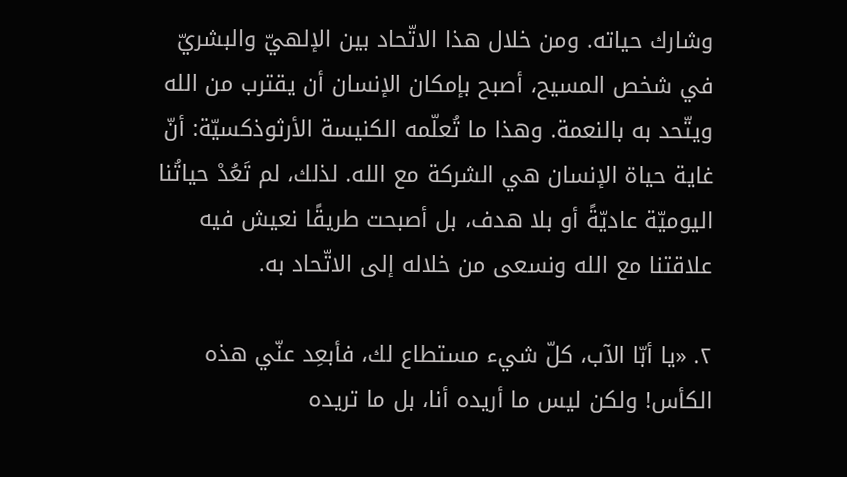وشارك حياته. ومن خلال هذا الاتّحاد بين الإلهيّ والبشريّ في شخص المسيح، أصبح بإمكان الإنسان أن يقترب من الله ويتّحد به بالنعمة. وهذا ما تُعلّمه الكنيسة الأرثوذكسيّة: أنّ غاية حياة الإنسان هي الشركة مع الله. لذلك، لم تَعُدْ حياتُنا اليوميّة عاديّةً أو بلا هدف، بل أصبحت طريقًا نعيش فيه علاقتنا مع الله ونسعى من خلاله إلى الاتّحاد به.

٢. «يا أبّا الآب، كلّ شيء مستطاع لك، فأبعِد عنّي هذه الكأس! ولكن ليس ما أريده أنا، بل ما تريده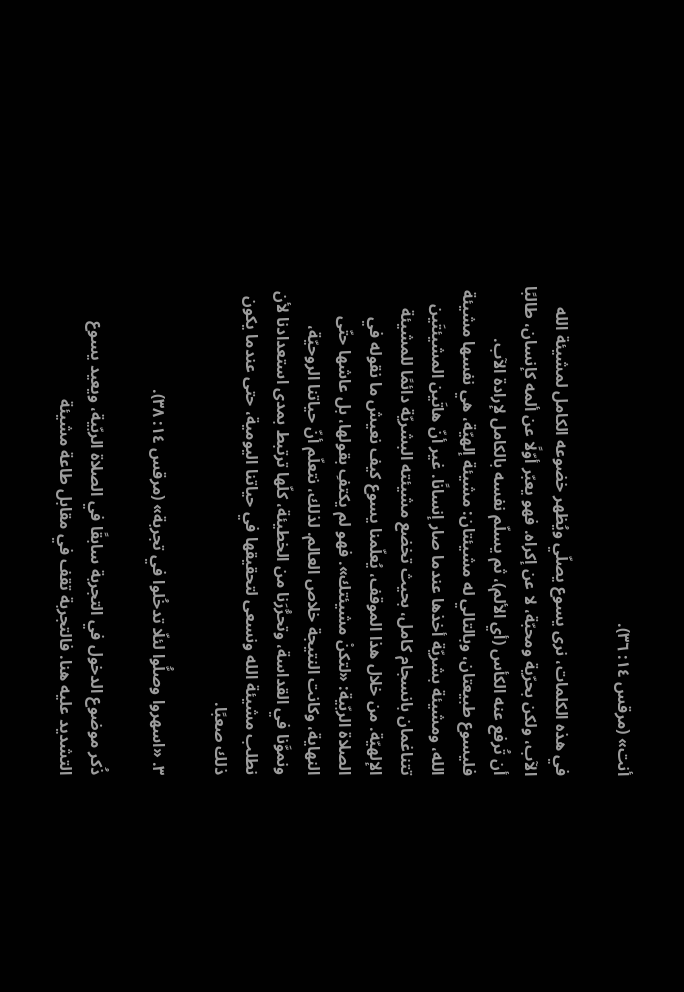أنت» (مرقس ١٤: ٣٦).

في هذه الكلمات، نرى يسوع يصلّي ويُظهر خضوعه الكامل لمشيئة الله الآب، ولكن بحرّية ومحبّة، لا عن إكراه. فهو يعبّر أوّلًا عن ألمه كإنسان، طالبًا أن تُرفع عنه الكأس (أي الألم)، ثم يسلّم نفسه بالكامل لإرادة الآب. فليسوع طبيعتان، وبالتالي له مشيئتان: مشيئة إلهيّة، هي نفسها مشيئة الله، ومشيئة بشريّة أخذها عندما صار إنسانًا. غير أنّ هاتَين المشيئتَين تتناغمان بانسجام كامل، بحيث تخضع مشيئته البشريّة دائمًا للمشيئة الإلهيّة. من خلال هذا الموقف، يُعلّمنا يسوع كيف نعيش ما نقوله في الصلاة الربّية: «لتكنْ مشيئتك». فهو لم يكتفِ بقولها، بل عاشها حتّى النهاية، وكانت النتيجة خلاص العالم. لذلك، نتعلّم أنّ حياتنا الروحيّة، ونموَّنا في القداسة، وتحرُّرَنا من الخطيئة، كلّها ترتبط بمدى استعدادنا لأن نطلب مشيئة الله ونسعى لتحقيقها في حياتنا اليومية، حتى عندما يكون ذلك صعبًا.

٣. «اسهروا وصلُّوا لئلّا تدخُلوا في تجربة» (مرقس ١٤: ٣٨).

ذُكر موضوع الدخول في التجربة سابقًا في الصلاة الربّية، ويعيد يسوع التشديد عليه هنا. فالتجربة تقف في مقابل طاعة مشيئة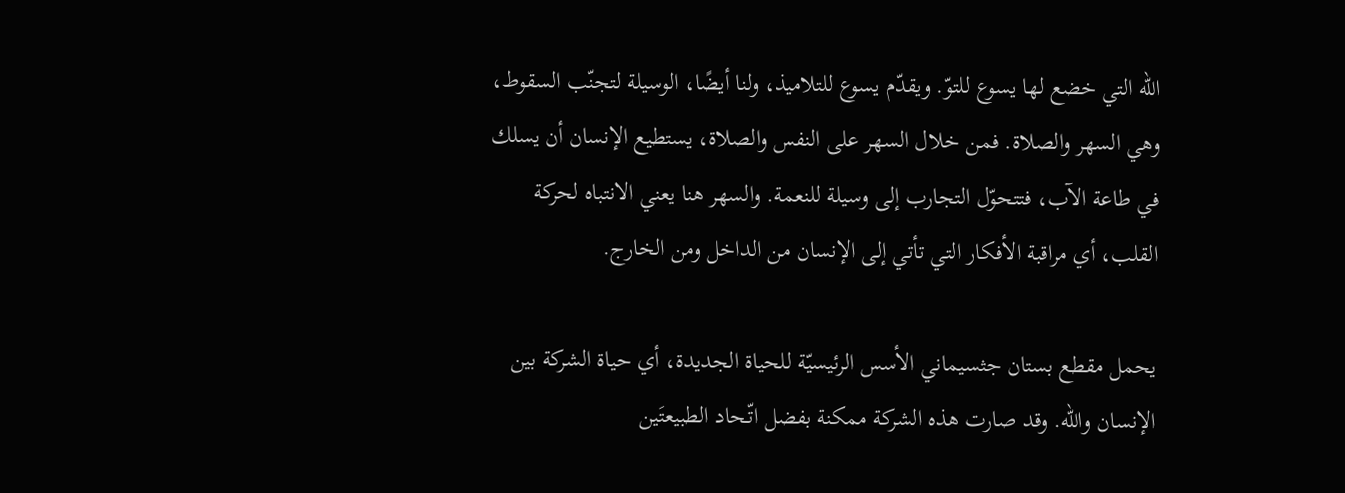الله التي خضع لها يسوع للتوّ. ويقدّم يسوع للتلاميذ، ولنا أيضًا، الوسيلة لتجنّب السقوط، وهي السهر والصلاة. فمن خلال السهر على النفس والصلاة، يستطيع الإنسان أن يسلك في طاعة الآب، فتتحوّل التجارب إلى وسيلة للنعمة. والسهر هنا يعني الانتباه لحركة القلب، أي مراقبة الأفكار التي تأتي إلى الإنسان من الداخل ومن الخارج.

يحمل مقطع بستان جثسيماني الأسس الرئيسيّة للحياة الجديدة، أي حياة الشركة بين الإنسان والله. وقد صارت هذه الشركة ممكنة بفضل اتّـحاد الطبيعتَين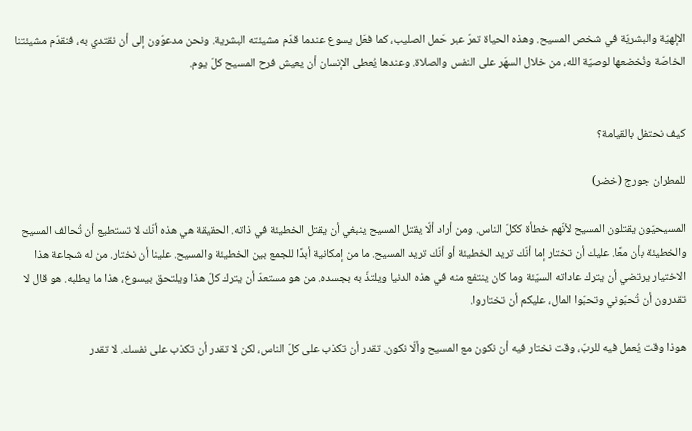الإلهيّة والبشريّة في شخص المسيح. وهذه الحياة تمرّ عبر حَمل الصليب، كما فعَل يسوع عندما قدّم مشيئته البشرية. ونحن مدعوّون إلى أن نقتدي به، فنقدّم مشيئتنا الخاصّة ونُخضعها لوصيّة الله، من خلال السهَر على النفس والصلاة. وعندها يُعطى الإنسان أن يعيش فرح المسيح كلّ يوم.


كيف نحتفل بالقيامة؟

للمطران جورج (خضر)

المسيحيّون يقتلون المسيح لأنّهم خطأة ككلّ الناس. ومن أراد ألّا يقتل المسيح ينبغي أن يقتل الخطيئة في ذاته. الحقيقة هي هذه أنّك لا تستطيع أن تُحالف المسيح والخطيئة بأن معًا. عليك أن تختار إما أنّك تريد الخطيئة أو أنّك تريد المسيح. ما من إمكانية أبدًا للجمع بين الخطيئة والمسيح. علينا أن نختار. من له شجاعة هذا الاختيار يرتضي أن يترك عاداته السيّئة وما كان ينتفع منه في هذه الدنيا ويلتذّ به بجسده. من هو مستعدّ أن يترك كلّ هذا ويلتحق بيسوع، هذا ما يطلبه. هو قال لا تقدرون أن تُحبّوني وتحبّوا المال، عليكم أن تختاروا.

هوذا وقت يُعمل فيه للربّ، وقت نختار فيه أن نكون مع المسيح وألّا نكون. تقدر أن تكذب على كلّ الناس، لكن لا تقدر أن تكذب على نفسك. لا تقدر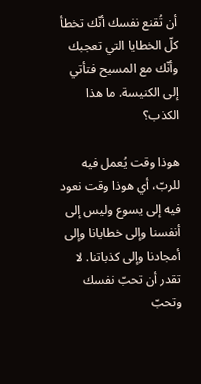أن تُقنع نفسك أنّك تخطأ كلّ الخطايا التي تعجبك وأنّك مع المسيح فتأتي إلى الكنيسة. ما هذا الكذب؟

هوذا وقت يُعمل فيه للربّ، أي هوذا وقت نعود فيه إلى يسوع وليس إلى أنفسنا وإلى خطايانا وإلى أمجادنا وإلى كذباتنا. لا تقدر أن تحبّ نفسك وتحبّ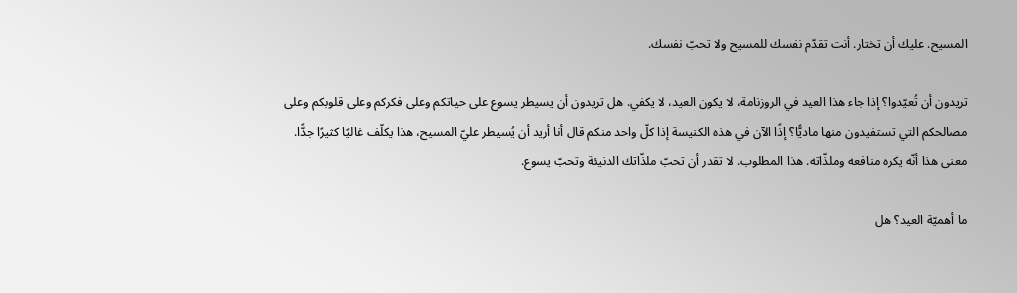المسيح. عليك أن تختار. أنت تقدّم نفسك للمسيح ولا تحبّ نفسك.

تريدون أن تُعيّدوا؟ إذا جاء هذا العيد في الروزنامة، لا يكون العيد، لا يكفي. هل تريدون أن يسيطر يسوع على حياتكم وعلى فكركم وعلى قلوبكم وعلى مصالحكم التي تستفيدون منها ماديًّا؟ إذًا الآن في هذه الكنيسة إذا كلّ واحد منكم قال أنا أريد أن يُسيطر عليّ المسيح، هذا يكلّف غاليًا كثيرًا جدًّا. معنى هذا أنّه يكره منافعه وملذّاته. هذا المطلوب. لا تقدر أن تحبّ ملذّاتك الدنيئة وتحبّ يسوع.

ما أهميّة العيد؟ هل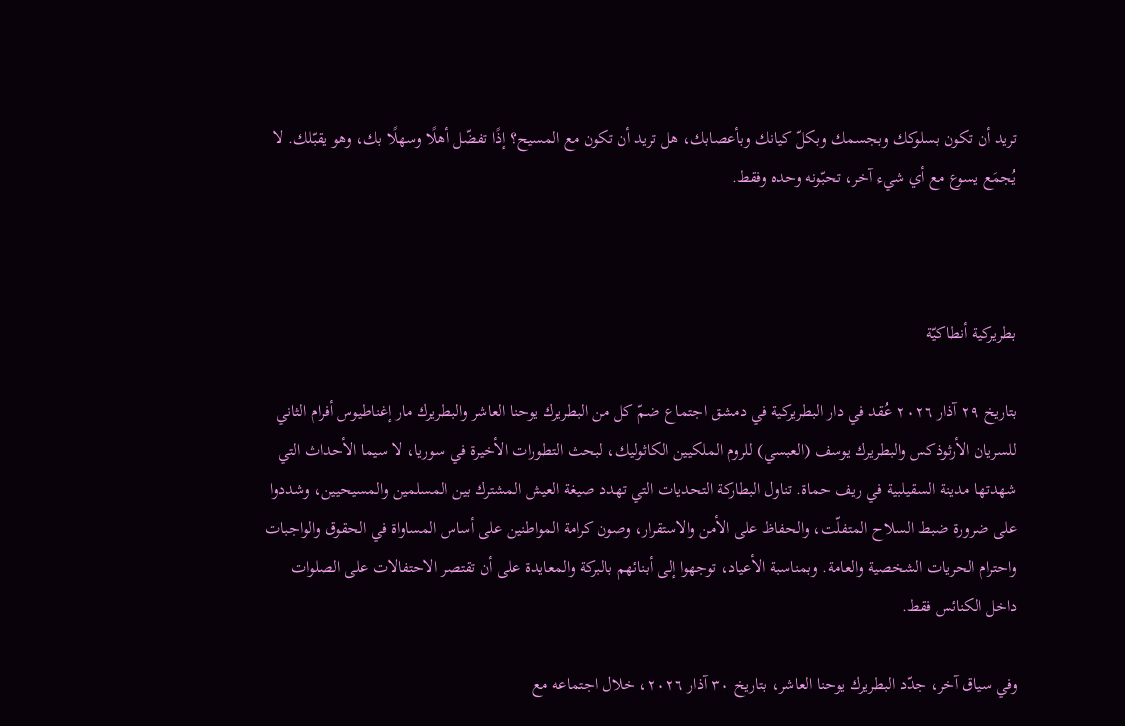تريد أن تكون بسلوكك وبجسمك وبكلّ كيانك وبأعصابك، هل تريد أن تكون مع المسيح؟ إذًا تفضّل أهلًا وسهلًا بك، وهو يقبّلك. لا يُجمَع يسوع مع أي شيء آخر، تحبّونه وحده وفقط.



بطريركية أنطاكيّة

بتاريخ ٢٩ آذار ٢٠٢٦ عُقد في دار البطريركية في دمشق اجتماع ضمّ كل من البطريرك يوحنا العاشر والبطريرك مار إغناطيوس أفرام الثاني للسريان الأرثوذكس والبطريرك يوسف (العبسي) للروم الملكيين الكاثوليك، لبحث التطورات الأخيرة في سوريا، لا سيما الأحداث التي شهدتها مدينة السقيلبية في ريف حماة. تناول البطاركة التحديات التي تهدد صيغة العيش المشترك بين المسلمين والمسيحيين، وشددوا على ضرورة ضبط السلاح المتفلّت، والحفاظ على الأمن والاستقرار، وصون كرامة المواطنين على أساس المساواة في الحقوق والواجبات واحترام الحريات الشخصية والعامة. وبمناسبة الأعياد، توجهوا إلى أبنائهم بالبركة والمعايدة على أن تقتصر الاحتفالات على الصلوات داخل الكنائس فقط.

وفي سياق آخر، جدّد البطريرك يوحنا العاشر، بتاريخ ٣٠ آذار ٢٠٢٦، خلال اجتماعه مع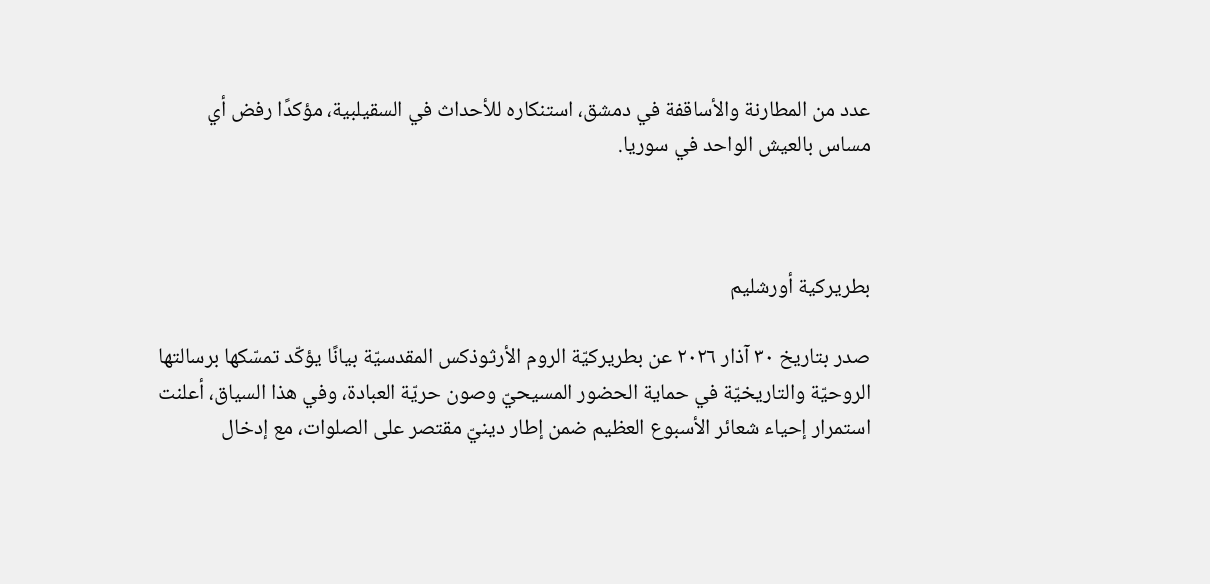عدد من المطارنة والأساقفة في دمشق، استنكاره للأحداث في السقيلبية، مؤكدًا رفض أي مساس بالعيش الواحد في سوريا.



بطريركية أورشليم

صدر بتاريخ ٣٠ آذار ٢٠٢٦ عن بطريركيّة الروم الأرثوذكس المقدسيّة بيانًا يؤكّد تمسّكها برسالتها الروحيّة والتاريخيّة في حماية الحضور المسيحيّ وصون حريّة العبادة، وفي هذا السياق، أعلنت استمرار إحياء شعائر الأسبوع العظيم ضمن إطار دينيّ مقتصر على الصلوات، مع إدخال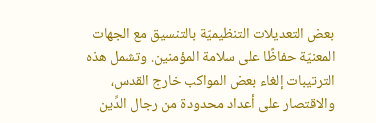بعض التعديلات التنظيميّة بالتنسيق مع الجهات المعنيّة حفاظًا على سلامة المؤمنين. وتشمل هذه الترتيبات إلغاء بعض المواكب خارج القدس، والاقتصار على أعداد محدودة من رجال الدِّين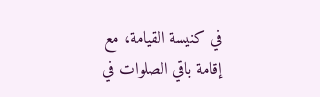في كنيسة القيامة، مع إقامة باقي الصلوات في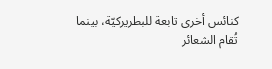كنائس أخرى تابعة للبطريركيّة، بينما تُقام الشعائر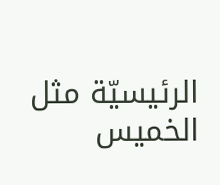الرئيسيّة مثل الخميس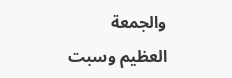والجمعة العظيم وسبت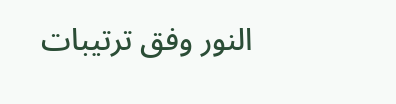النور وفق ترتيبات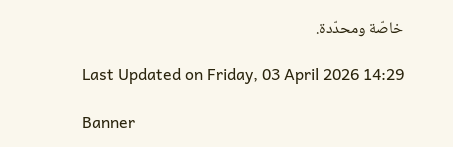خاصّة ومحدّدة.

Last Updated on Friday, 03 April 2026 14:29

Banner